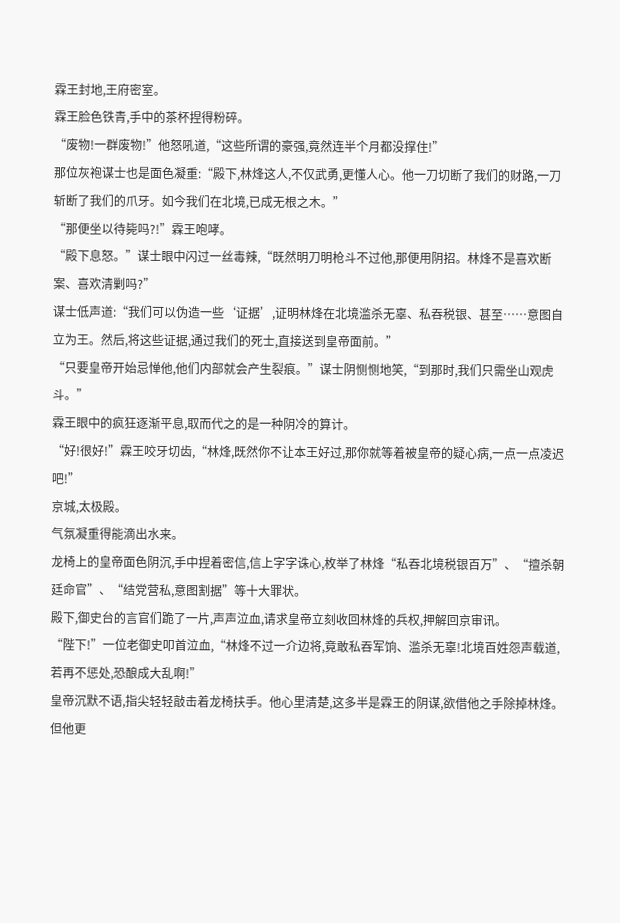霖王封地,王府密室。
霖王脸色铁青,手中的茶杯捏得粉碎。
“废物!一群废物!”他怒吼道,“这些所谓的豪强,竟然连半个月都没撑住!”
那位灰袍谋士也是面色凝重:“殿下,林烽这人,不仅武勇,更懂人心。他一刀切断了我们的财路,一刀斩断了我们的爪牙。如今我们在北境,已成无根之木。”
“那便坐以待毙吗?!”霖王咆哮。
“殿下息怒。”谋士眼中闪过一丝毒辣,“既然明刀明枪斗不过他,那便用阴招。林烽不是喜欢断案、喜欢清剿吗?”
谋士低声道:“我们可以伪造一些‘证据’,证明林烽在北境滥杀无辜、私吞税银、甚至……意图自立为王。然后,将这些证据,通过我们的死士,直接送到皇帝面前。”
“只要皇帝开始忌惮他,他们内部就会产生裂痕。”谋士阴恻恻地笑,“到那时,我们只需坐山观虎斗。”
霖王眼中的疯狂逐渐平息,取而代之的是一种阴冷的算计。
“好!很好!”霖王咬牙切齿,“林烽,既然你不让本王好过,那你就等着被皇帝的疑心病,一点一点凌迟吧!”
京城,太极殿。
气氛凝重得能滴出水来。
龙椅上的皇帝面色阴沉,手中捏着密信,信上字字诛心,枚举了林烽“私吞北境税银百万”、“擅杀朝廷命官”、“结党营私,意图割据”等十大罪状。
殿下,御史台的言官们跪了一片,声声泣血,请求皇帝立刻收回林烽的兵权,押解回京审讯。
“陛下!”一位老御史叩首泣血,“林烽不过一介边将,竟敢私吞军饷、滥杀无辜!北境百姓怨声载道,若再不惩处,恐酿成大乱啊!”
皇帝沉默不语,指尖轻轻敲击着龙椅扶手。他心里清楚,这多半是霖王的阴谋,欲借他之手除掉林烽。但他更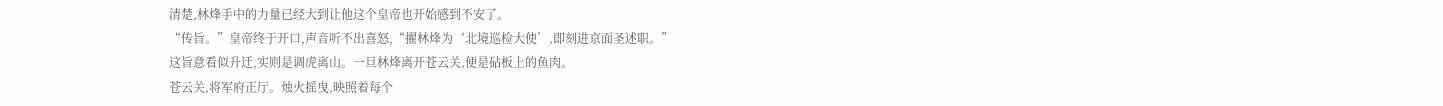清楚,林烽手中的力量已经大到让他这个皇帝也开始感到不安了。
“传旨。”皇帝终于开口,声音听不出喜怒,“擢林烽为‘北境巡检大使’,即刻进京面圣述职。”
这旨意看似升迁,实则是调虎离山。一旦林烽离开苍云关,便是砧板上的鱼肉。
苍云关,将军府正厅。烛火摇曳,映照着每个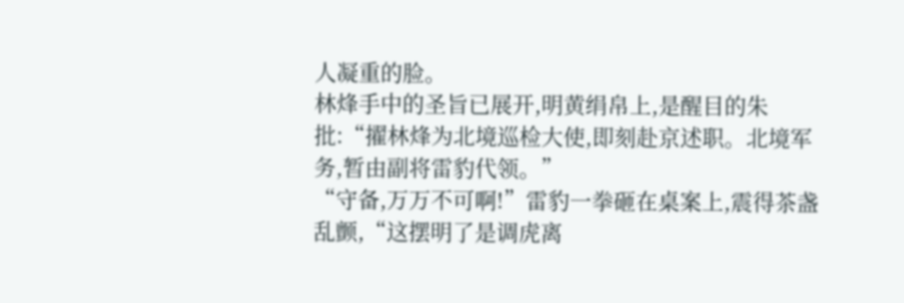人凝重的脸。
林烽手中的圣旨已展开,明黄绢帛上,是醒目的朱批:“擢林烽为北境巡检大使,即刻赴京述职。北境军务,暂由副将雷豹代领。”
“守备,万万不可啊!”雷豹一拳砸在桌案上,震得茶盏乱颤,“这摆明了是调虎离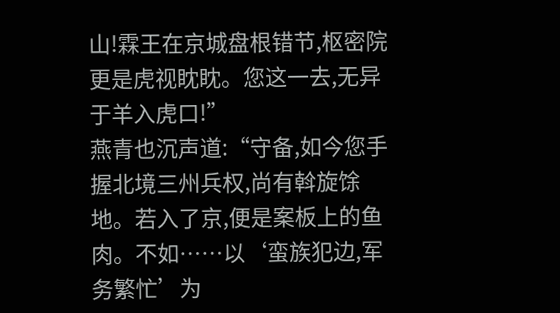山!霖王在京城盘根错节,枢密院更是虎视眈眈。您这一去,无异于羊入虎口!”
燕青也沉声道:“守备,如今您手握北境三州兵权,尚有斡旋馀地。若入了京,便是案板上的鱼肉。不如……以‘蛮族犯边,军务繁忙’为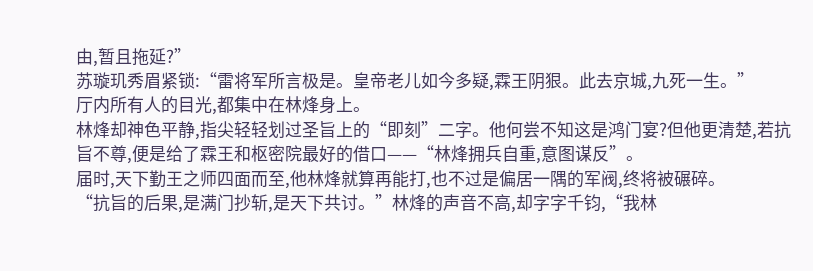由,暂且拖延?”
苏璇玑秀眉紧锁:“雷将军所言极是。皇帝老儿如今多疑,霖王阴狠。此去京城,九死一生。”
厅内所有人的目光,都集中在林烽身上。
林烽却神色平静,指尖轻轻划过圣旨上的“即刻”二字。他何尝不知这是鸿门宴?但他更清楚,若抗旨不尊,便是给了霖王和枢密院最好的借口——“林烽拥兵自重,意图谋反”。
届时,天下勤王之师四面而至,他林烽就算再能打,也不过是偏居一隅的军阀,终将被碾碎。
“抗旨的后果,是满门抄斩,是天下共讨。”林烽的声音不高,却字字千钧,“我林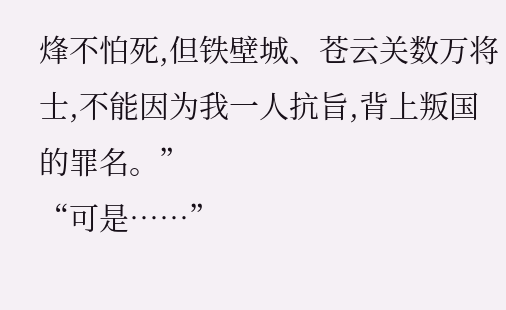烽不怕死,但铁壁城、苍云关数万将士,不能因为我一人抗旨,背上叛国的罪名。”
“可是……”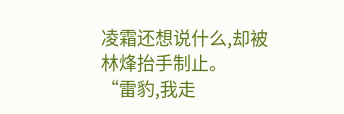凌霜还想说什么,却被林烽抬手制止。
“雷豹,我走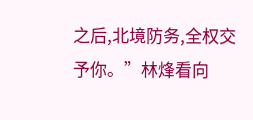之后,北境防务,全权交予你。”林烽看向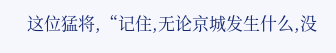这位猛将,“记住,无论京城发生什么,没